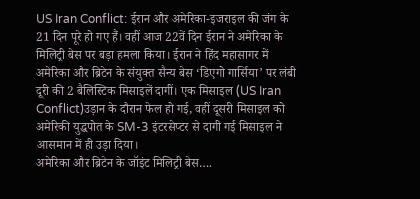US Iran Conflict: ईरान और अमेरिका-इजराइल की जंग के 21 दिन पूरे हो गए हैं। वहीं आज 22वें दिन ईरान ने अमेरिका के मिलिट्री बेस पर बड़ा हमला किया। ईरान ने हिंद महासागर में अमेरिका और ब्रिटेन के संयुक्त सैन्य बेस ‘डिएगो गार्सिया’ पर लंबी दूरी की 2 बैलिस्टिक मिसाइलें दागीं। एक मिसाइल (US Iran Conflict)उड़ान के दौरान फेल हो गई, वहीं दूसरी मिसाइल को अमेरिकी युद्धपोत के SM-3 इंटरसेप्टर से दागी गई मिसाइल ने आसमान में ही उड़ा दिया।
अमेरिका और ब्रिटेन के जॉइंट मिलिट्री बेस….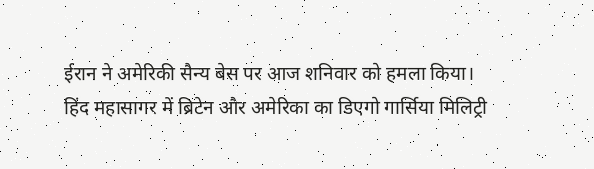ईरान ने अमेरिकी सैन्य बेस पर आज शनिवार को हमला किया। हिंद महासागर में ब्रिटेन और अमेरिका का डिएगो गार्सिया मिलिट्री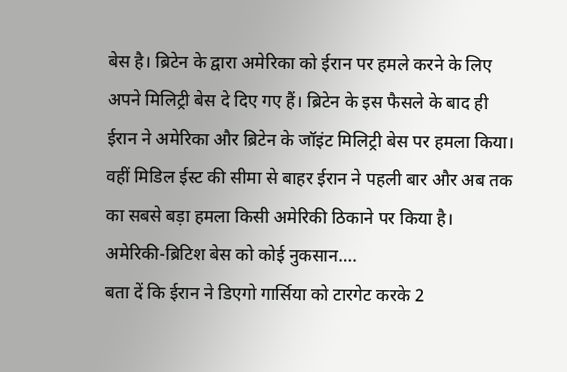बेस है। ब्रिटेन के द्वारा अमेरिका को ईरान पर हमले करने के लिए अपने मिलिट्री बेस दे दिए गए हैं। ब्रिटेन के इस फैसले के बाद ही ईरान ने अमेरिका और ब्रिटेन के जॉइंट मिलिट्री बेस पर हमला किया। वहीं मिडिल ईस्ट की सीमा से बाहर ईरान ने पहली बार और अब तक का सबसे बड़ा हमला किसी अमेरिकी ठिकाने पर किया है।
अमेरिकी-ब्रिटिश बेस को कोई नुकसान….
बता दें कि ईरान ने डिएगो गार्सिया को टारगेट करके 2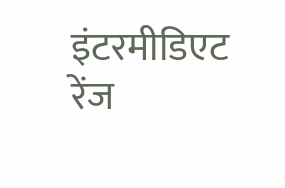इंटरमीडिएट रेंज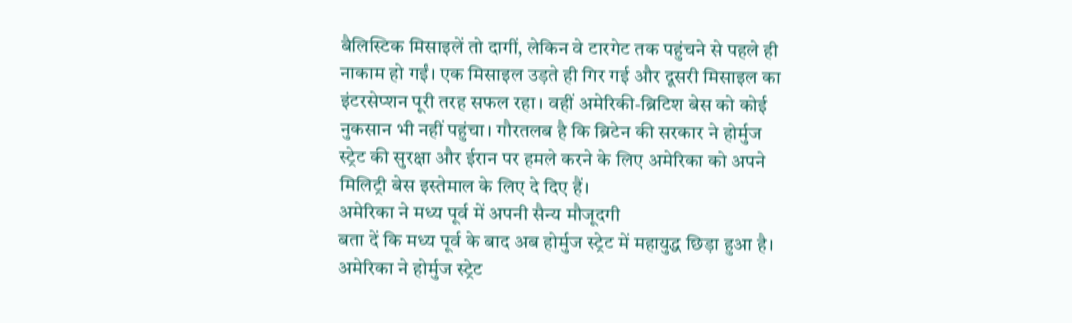बैलिस्टिक मिसाइलें तो दागीं, लेकिन वे टारगेट तक पहुंचने से पहले ही नाकाम हो गईं। एक मिसाइल उड़ते ही गिर गई और दूसरी मिसाइल का इंटरसेप्शन पूरी तरह सफल रहा। वहीं अमेरिकी-ब्रिटिश बेस को कोई नुकसान भी नहीं पहुंचा। गौरतलब है कि ब्रिटेन की सरकार ने होर्मुज स्ट्रेट की सुरक्षा और ईरान पर हमले करने के लिए अमेरिका को अपने मिलिट्री बेस इस्तेमाल के लिए दे दिए हैं।
अमेरिका ने मध्य पूर्व में अपनी सैन्य मौजूदगी
बता दें कि मध्य पूर्व के बाद अब होर्मुज स्ट्रेट में महायुद्ध छिड़ा हुआ है। अमेरिका ने होर्मुज स्ट्रेट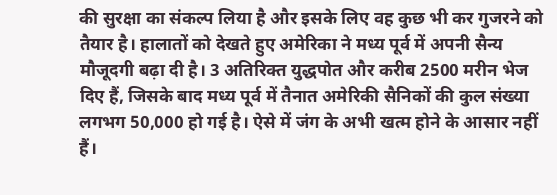की सुरक्षा का संकल्प लिया है और इसके लिए वह कुछ भी कर गुजरने को तैयार है। हालातों को देखते हुए अमेरिका ने मध्य पूर्व में अपनी सैन्य मौजूदगी बढ़ा दी है। 3 अतिरिक्त युद्धपोत और करीब 2500 मरीन भेज दिए हैं, जिसके बाद मध्य पूर्व में तैनात अमेरिकी सैनिकों की कुल संख्या लगभग 50,000 हो गई है। ऐसे में जंग के अभी खत्म होने के आसार नहीं हैं।